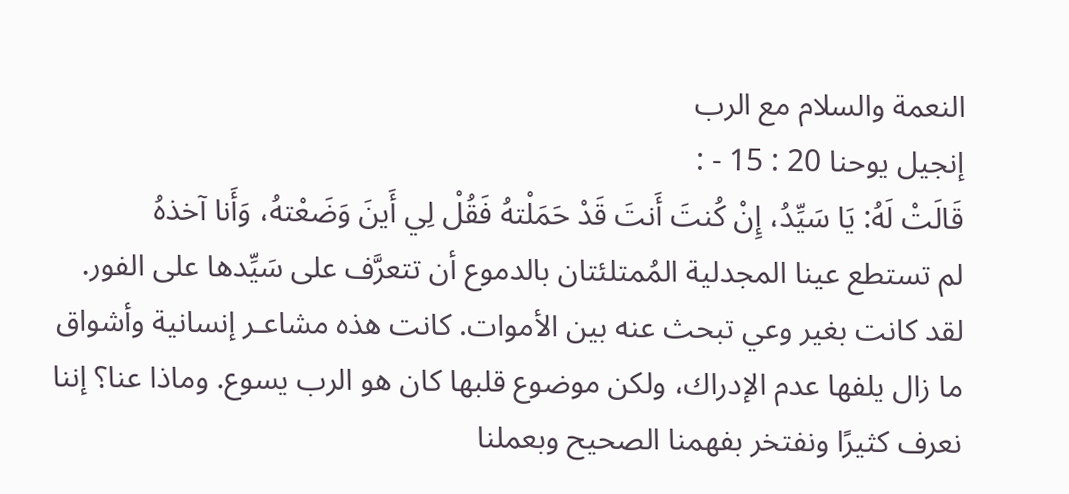النعمة والسلام مع الرب
إنجيل يوحنا 20 : 15 - :
قَالَتْ لَهُ: يَا سَيِّدُ، إِنْ كُنتَ أَنتَ قَدْ حَمَلْتهُ فَقُلْ لِي أَينَ وَضَعْتهُ، وَأَنا آخذهُ
لم تستطع عينا المجدلية المُمتلئتان بالدموع أن تتعرَّف على سَيِّدها على الفور. لقد كانت بغير وعي تبحث عنه بين الأموات. كانت هذه مشاعـر إنسانية وأشواق ما زال يلفها عدم الإدراك، ولكن موضوع قلبها كان هو الرب يسوع. وماذا عنا؟ إننا نعرف كثيرًا ونفتخر بفهمنا الصحيح وبعملنا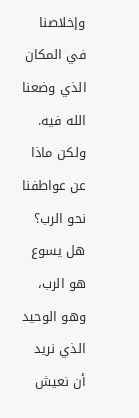وإخلاصنا في المكان الذي وضعنا الله فيه. ولكن ماذا عن عواطفنا نحو الرب؟ هل يسوع هو الرب، وهو الوحيد الذي نريد أن نعيش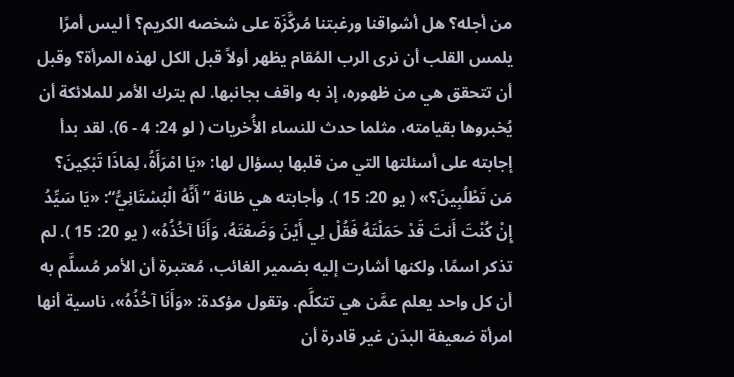من أجله؟ هل أشواقنا ورغبتنا مُركَّزَة على شخصه الكريم؟ أ ليس أمرًا يلمس القلب أن نرى الرب المُقام يظهر أولاً قبل الكل لهذه المرأة؟ وقبل أن تتحقق هي من ظهوره، إذ به واقف بجانبها. لم يترك الأمر للملائكة أن يُخبروها بقيامته، مثلما حدث للنساء الأُخريات ( لو 24: 4 - 6). لقد بدأ إجابته على أسئلتها التي من قلبها بسؤال لها: «يَا امْرَأَةُ، لِمَاذَا تَبْكِينَ؟ مَن تَطْلُبِينَ؟» ( يو 20: 15 ). وأجابته هي ظانة ”أَنَّهُ الْبُسْتَانِيُّ“: «يَا سَيِّدُ إِنْ كُنْتَ أَنتَ قَدْ حَمَلْتَهُ فَقُلْ لِي أَيْنَ وَضَعْتَهُ، وَأَنَا آخُذُهُ» ( يو 20: 15 ). لم تذكر اسمًا، ولكنها أشارت إليه بضمير الغائب، مُعتبرة أن الأمر مُسلَّم به أن كل واحد يعلم عمَّن هي تتكلَّم. وتقول مؤكدة: «وَأَنَا آخُذُهُ»، ناسية أنها امرأة ضعيفة البدَن غير قادرة أن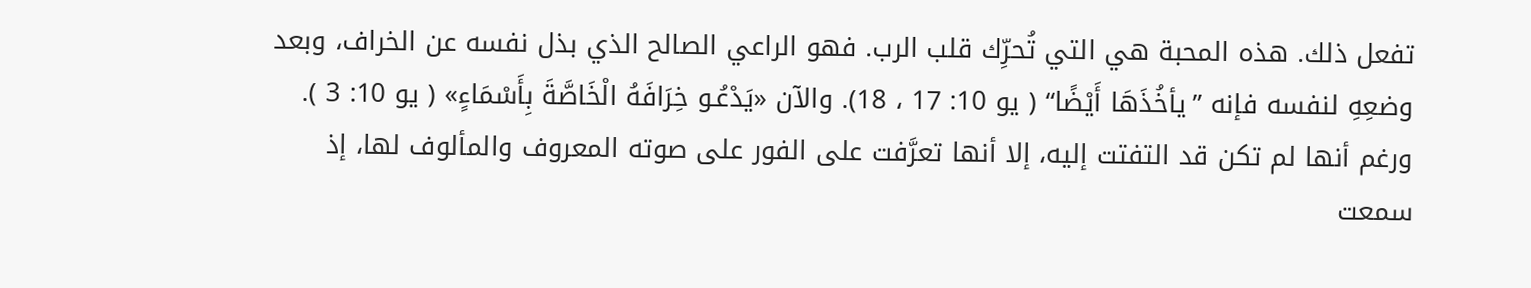تفعل ذلك. هذه المحبة هي التي تُحرِّك قلب الرب. فهو الراعي الصالح الذي بذل نفسه عن الخراف، وبعد وضعِهِ لنفسه فإنه ”يأخُذَهَا أَيْضًا“ ( يو 10: 17 ، 18). والآن «يَدْعُـو خِرَافَهُ الْخَاصَّةَ بِأَسْمَاءٍ» ( يو 10: 3 ). ورغم أنها لم تكن قد التفتت إليه، إلا أنها تعرَّفت على الفور على صوته المعروف والمألوف لها، إذ سمعت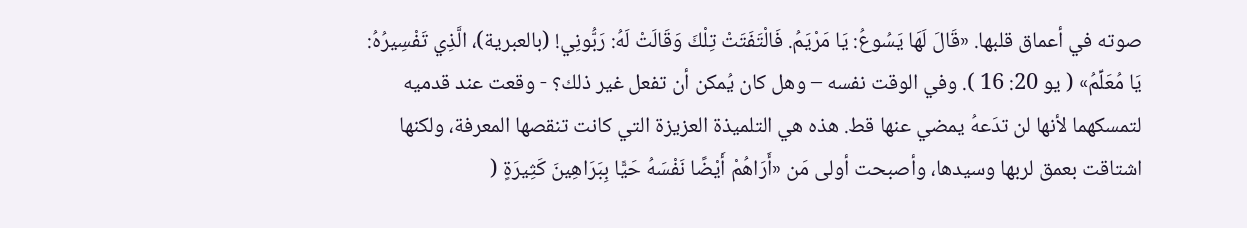صوته في أعماق قلبها. «قَالَ لَهَا يَسُوعُ: يَا مَرْيَمُ. فَالْتَفَتَتْ تِلْكَ وَقَالَتْ لَهُ: رَبُّونِي! (بالعبرية)، الَّذِي تَفْسِيرُهُ: يَا مُعَلِّمُ» ( يو 20: 16 ). وفي الوقت نفسه – وهل كان يُمكن أن تفعل غير ذلك؟ - وقعت عند قدميه لتمسكهما لأنها لن تدَعهُ يمضي عنها قط. هذه هي التلميذة العزيزة التي كانت تنقصها المعرفة، ولكنها اشتاقت بعمق لربها وسيدها، وأصبحت أولى مَن «أَرَاهُمْ أَيْضًا نَفْسَهُ حَيًّا بِبَرَاهِينَ كَثِيرَةٍ (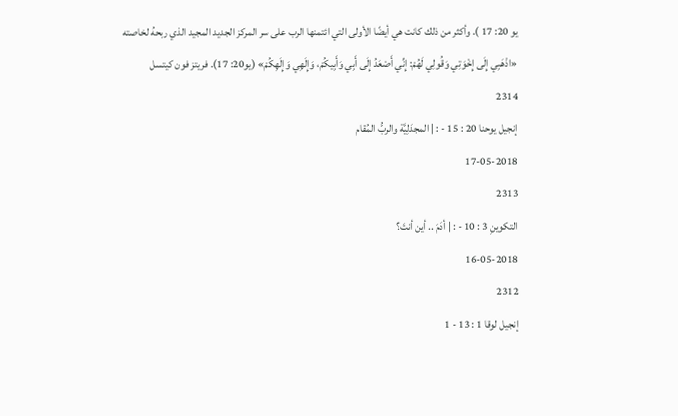يو 20: 17 ). وأكثر من ذلك كانت هي أيضًا الأولى التي ائتمنها الرب على سر المركز الجديد المجيد الذي ربحهُ لخاصته «اذْهَبِي إِلَى إِخْوَتِي وَقُولِي لَهُمْ: إِنِّي أَصْعَدُ إِلَى أَبِي وَأَبِيكُمْ، وَإِلَهِي وَإِلَهِكُمْ» (يو20: 17). فريتز فون كيتسل
2314
إنجيل يوحنا 20 : 15 - : | المجدَلِيَّة والربُّ المُقام
17-05-2018
2313
التكوينِ 3 : 10 - : | أدَمَ .. أين أنتَ؟
16-05-2018
2312
إنجيل لوقا 1 : 13 - 1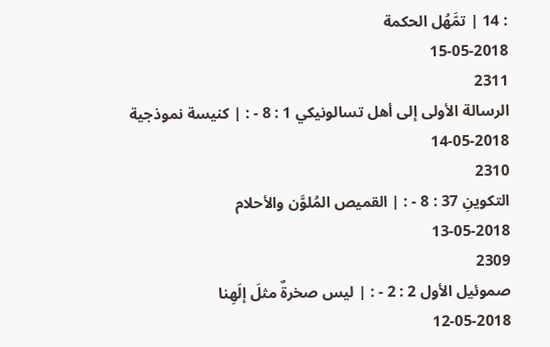: 14 | تمَّهُل الحكمة
15-05-2018
2311
الرسالة الأولى إلى أهل تسالونيكي 1 : 8 - : | كنيسة نموذجية
14-05-2018
2310
التكوينِ 37 : 8 - : | القميص المُلوَّن والأحلام
13-05-2018
2309
صموئيل الأول 2 : 2 - : | ليس صخرةٌ مثلَ إلَهِنا
12-05-2018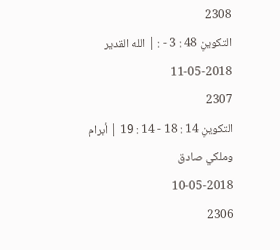2308
التكوينِ 48 : 3 - : | الله القدير
11-05-2018
2307
التكوينِ 14 : 18 - 14 : 19 | أبرام وملكي صادق
10-05-2018
2306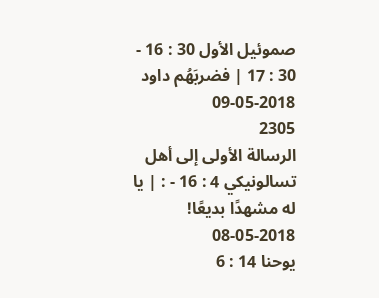صموئيل الأول 30 : 16 - 30 : 17 | فضربَهُم داود
09-05-2018
2305
الرسالة الأولى إلى أهل تسالونيكي 4 : 16 - : | يا له مشهدًا بديعًا!
08-05-2018
يوحنا 14 : 6